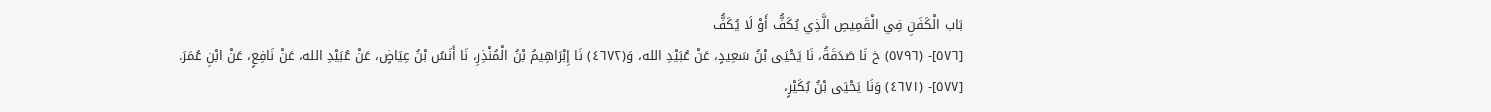بَاب الْكَفَنِ فِي الْقَمِيصِ الَّذِي يُكَفُّ أَوْ لَا يُكَفُّ
[٥٧٦]- (٥٧٩٦) خ نَا صَدَقَةُ، نَا يَحْيَى بْنُ سَعِيدٍ، عَنْ عُبَيْدِ الله، وَ(٤٦٧٢) نَا إِبْرَاهِيمُ بْنُ الْمُنْذِرِ، نَا أَنَسُ بْنُ عِيَاضٍ، عَنْ عُبَيْدِ الله، عَنْ نَافِعٍ، عَنْ ابْنِ عُمَرَ.
[٥٧٧]- (٤٦٧١) وَنَا يَحْيَى بْنُ بُكَيْرٍ،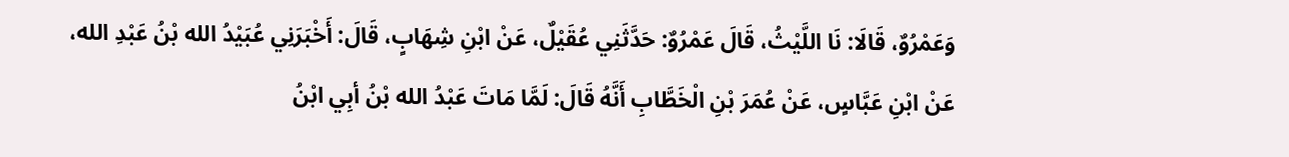وَعَمْرُوٌ، قَالَا: نَا اللَّيْثُ، قَالَ عَمْرُوٌ: حَدَّثَنِي عُقَيْلٌ، عَنْ ابْنِ شِهَابٍ، قَالَ: أَخْبَرَنِي عُبَيْدُ الله بْنُ عَبْدِ الله، عَنْ ابْنِ عَبَّاسٍ، عَنْ عُمَرَ بْنِ الْخَطَّابِ أَنَّهُ قَالَ: لَمَّا مَاتَ عَبْدُ الله بْنُ أبِي ابْنُ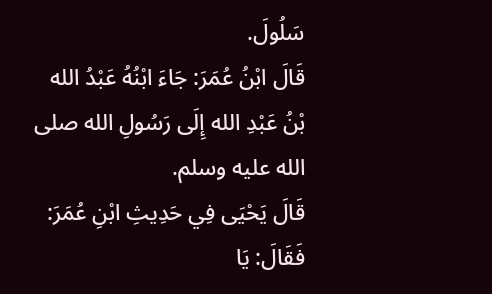سَلُولَ.
قَالَ ابْنُ عُمَرَ: جَاءَ ابْنُهُ عَبْدُ الله بْنُ عَبْدِ الله إِلَى رَسُولِ الله صلى الله عليه وسلم.
قَالَ يَحْيَى فِي حَدِيثِ ابْنِ عُمَرَ: فَقَالَ: يَا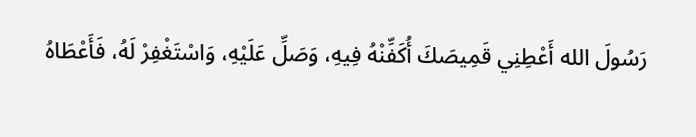رَسُولَ الله أَعْطِنِي قَمِيصَكَ أُكَفِّنْهُ فِيهِ، وَصَلِّ عَلَيْهِ، وَاسْتَغْفِرْ لَهُ، فَأَعْطَاهُ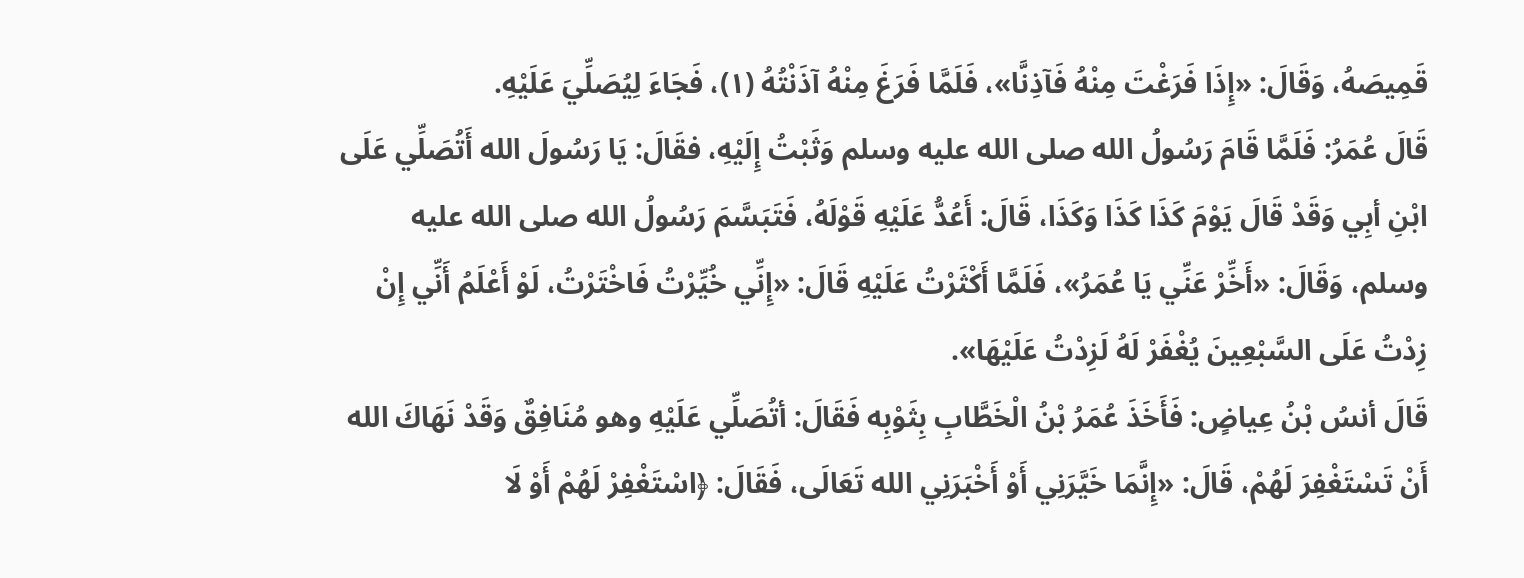قَمِيصَهُ، وَقَالَ: «إِذَا فَرَغْتَ مِنْهُ فَآذِنَّا»، فَلَمَّا فَرَغَ مِنْهُ آذَنْتُهُ (١)، فَجَاءَ لِيُصَلِّيَ عَلَيْهِ.
قَالَ عُمَرُ: فَلَمَّا قَامَ رَسُولُ الله صلى الله عليه وسلم وَثَبْتُ إِلَيْهِ، فقَالَ: يَا رَسُولَ الله أَتُصَلِّي عَلَى ابْنِ أبِي وَقَدْ قَالَ يَوْمَ كَذَا كَذَا وَكَذَا، قَالَ: أَعُدُّ عَلَيْهِ قَوْلَهُ، فَتَبَسَّمَ رَسُولُ الله صلى الله عليه وسلم، وَقَالَ: «أَخِّرْ عَنِّي يَا عُمَرُ»، فَلَمَّا أَكْثَرْتُ عَلَيْهِ قَالَ: «إِنِّي خُيِّرْتُ فَاخْتَرْتُ، لَوْ أَعْلَمُ أَنِّي إِنْ زِدْتُ عَلَى السَّبْعِينَ يُغْفَرْ لَهُ لَزِدْتُ عَلَيْهَا».
قَالَ أنسُ بْنُ عِياضٍ: فَأَخَذَ عُمَرُ بْنُ الْخَطَّابِ بِثَوْبِه فَقَالَ: أتُصَلِّي عَلَيْهِ وهو مُنَافِقٌ وَقَدْ نَهَاكَ الله أَنْ تَسْتَغْفِرَ لَهُمْ، قَالَ: «إِنَّمَا خَيَّرَنِي أَوْ أَخْبَرَنِي الله تَعَالَى، فَقَالَ: ﴿اسْتَغْفِرْ لَهُمْ أَوْ لَا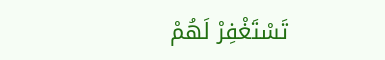تَسْتَغْفِرْ لَهُمْ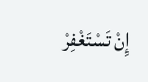إِنْ تَسْتَغْفِرْ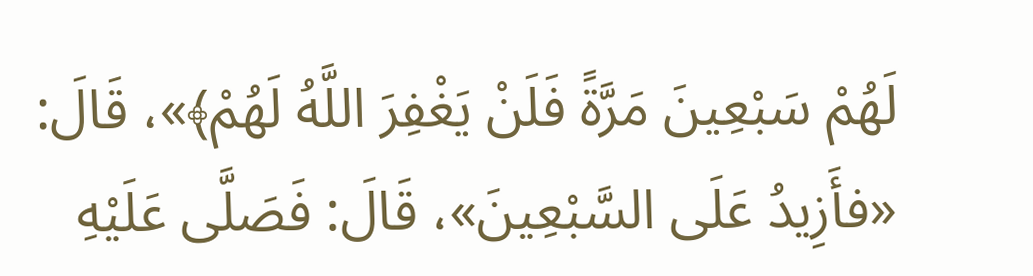لَهُمْ سَبْعِينَ مَرَّةً فَلَنْ يَغْفِرَ اللَّهُ لَهُمْ﴾»، قَالَ: «فأَزِيدُ عَلَى السَّبْعِينَ»، قَالَ: فَصَلَّى عَلَيْهِ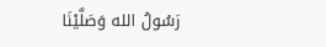رَسُولُ الله وَصَلَّيْنَا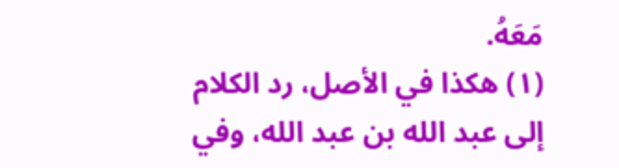مَعَهُ.
(١) هكذا في الأصل، رد الكلام إلى عبد الله بن عبد الله، وفي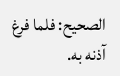الصحيح: فلما فرغ آذنه به.